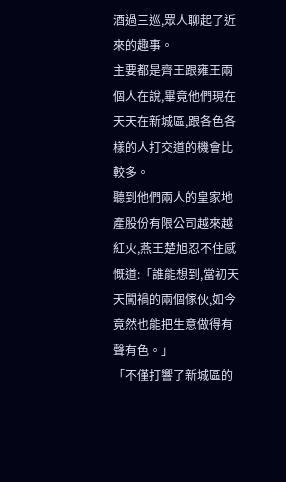酒過三巡,眾人聊起了近來的趣事。
主要都是齊王跟雍王兩個人在說,畢竟他們現在天天在新城區,跟各色各樣的人打交道的機會比較多。
聽到他們兩人的皇家地產股份有限公司越來越紅火,燕王楚旭忍不住感慨道:「誰能想到,當初天天闖禍的兩個傢伙,如今竟然也能把生意做得有聲有色。」
「不僅打響了新城區的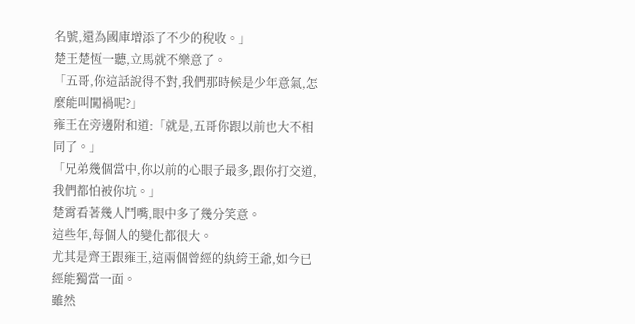名號,還為國庫增添了不少的稅收。」
楚王楚恆一聽,立馬就不樂意了。
「五哥,你這話說得不對,我們那時候是少年意氣,怎麼能叫闖禍呢?」
雍王在旁邊附和道:「就是,五哥你跟以前也大不相同了。」
「兄弟幾個當中,你以前的心眼子最多,跟你打交道,我們都怕被你坑。」
楚霄看著幾人鬥嘴,眼中多了幾分笑意。
這些年,每個人的變化都很大。
尤其是齊王跟雍王,這兩個曾經的紈絝王爺,如今已經能獨當一面。
雖然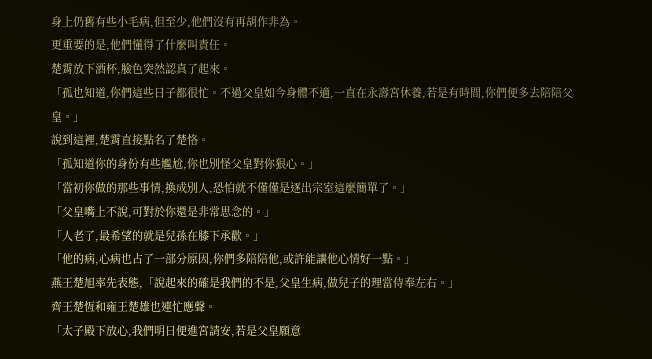身上仍舊有些小毛病,但至少,他們沒有再胡作非為。
更重要的是,他們懂得了什麼叫責任。
楚霄放下酒杯,臉色突然認真了起來。
「孤也知道,你們這些日子都很忙。不過父皇如今身體不適,一直在永壽宮休養,若是有時間,你們便多去陪陪父皇。」
說到這裡,楚霄直接點名了楚恪。
「孤知道你的身份有些尷尬,你也別怪父皇對你狠心。」
「當初你做的那些事情,換成別人,恐怕就不僅僅是逐出宗室這麼簡單了。」
「父皇嘴上不說,可對於你還是非常思念的。」
「人老了,最希望的就是兒孫在膝下承歡。」
「他的病,心病也占了一部分原因,你們多陪陪他,或許能讓他心情好一點。」
燕王楚旭率先表態,「說起來的確是我們的不是,父皇生病,做兒子的理當侍奉左右。」
齊王楚恆和雍王楚雄也連忙應聲。
「太子殿下放心,我們明日便進宮請安,若是父皇願意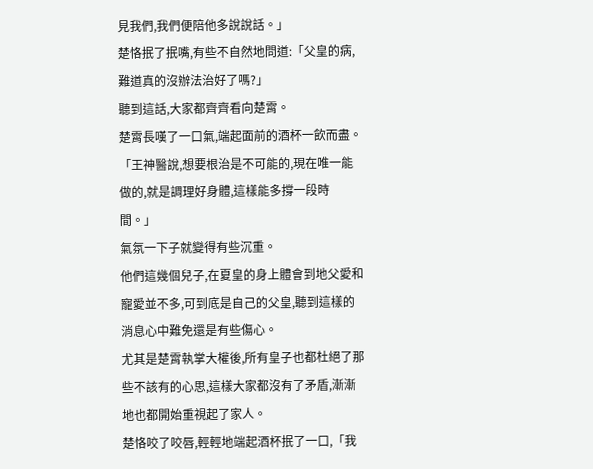見我們,我們便陪他多說說話。」
楚恪抿了抿嘴,有些不自然地問道:「父皇的病,難道真的沒辦法治好了嗎?」
聽到這話,大家都齊齊看向楚霄。
楚霄長嘆了一口氣,端起面前的酒杯一飲而盡。
「王神醫說,想要根治是不可能的,現在唯一能做的,就是調理好身體,這樣能多撐一段時間。」
氣氛一下子就變得有些沉重。
他們這幾個兒子,在夏皇的身上體會到地父愛和寵愛並不多,可到底是自己的父皇,聽到這樣的消息心中難免還是有些傷心。
尤其是楚霄執掌大權後,所有皇子也都杜絕了那些不該有的心思,這樣大家都沒有了矛盾,漸漸地也都開始重視起了家人。
楚恪咬了咬唇,輕輕地端起酒杯抿了一口,「我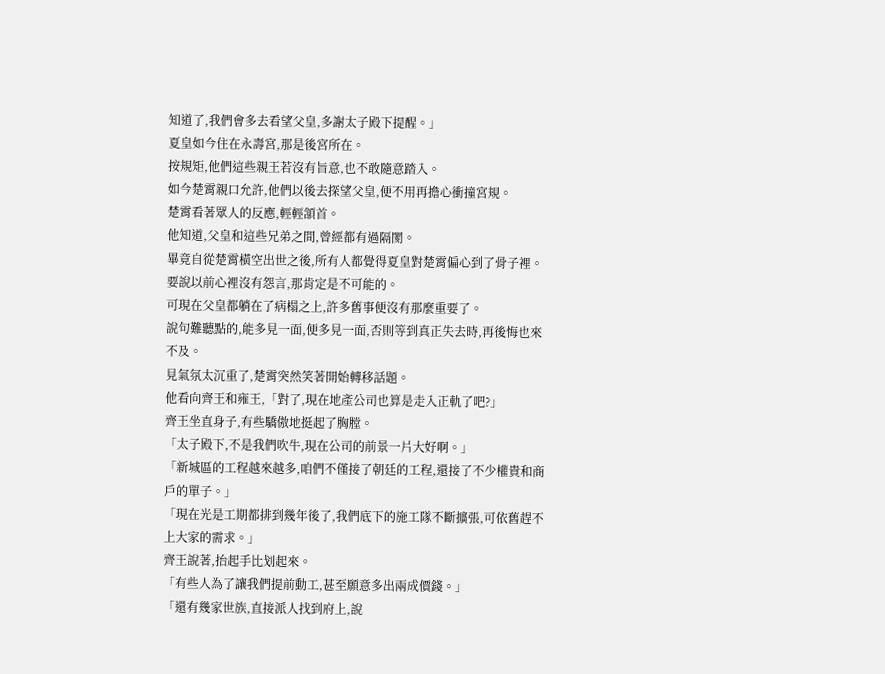知道了,我們會多去看望父皇,多謝太子殿下提醒。」
夏皇如今住在永壽宮,那是後宮所在。
按規矩,他們這些親王若沒有旨意,也不敢隨意踏入。
如今楚霄親口允許,他們以後去探望父皇,便不用再擔心衝撞宮規。
楚霄看著眾人的反應,輕輕頷首。
他知道,父皇和這些兄弟之間,曾經都有過隔閡。
畢竟自從楚霄橫空出世之後,所有人都覺得夏皇對楚霄偏心到了骨子裡。
要說以前心裡沒有怨言,那肯定是不可能的。
可現在父皇都躺在了病榻之上,許多舊事便沒有那麼重要了。
說句難聽點的,能多見一面,便多見一面,否則等到真正失去時,再後悔也來不及。
見氣氛太沉重了,楚霄突然笑著開始轉移話題。
他看向齊王和雍王,「對了,現在地產公司也算是走入正軌了吧?」
齊王坐直身子,有些驕傲地挺起了胸膛。
「太子殿下,不是我們吹牛,現在公司的前景一片大好啊。」
「新城區的工程越來越多,咱們不僅接了朝廷的工程,還接了不少權貴和商戶的單子。」
「現在光是工期都排到幾年後了,我們底下的施工隊不斷擴張,可依舊趕不上大家的需求。」
齊王說著,抬起手比划起來。
「有些人為了讓我們提前動工,甚至願意多出兩成價錢。」
「還有幾家世族,直接派人找到府上,說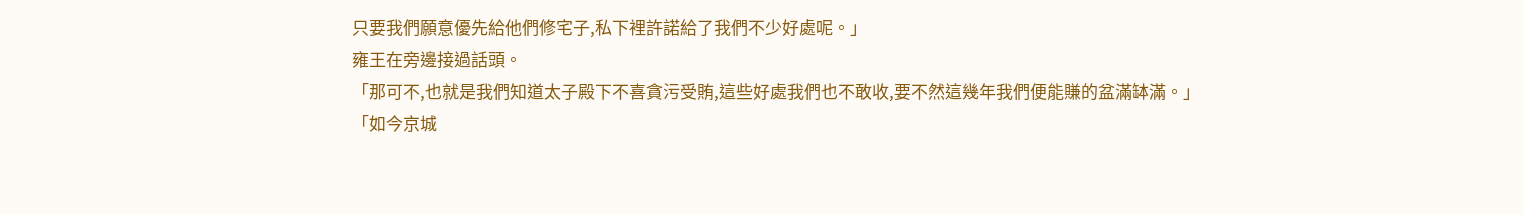只要我們願意優先給他們修宅子,私下裡許諾給了我們不少好處呢。」
雍王在旁邊接過話頭。
「那可不,也就是我們知道太子殿下不喜貪污受賄,這些好處我們也不敢收,要不然這幾年我們便能賺的盆滿缽滿。」
「如今京城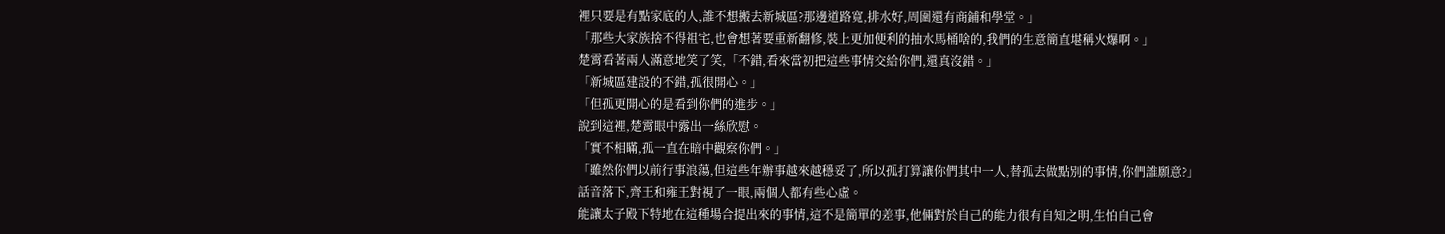裡只要是有點家底的人,誰不想搬去新城區?那邊道路寬,排水好,周圍還有商鋪和學堂。」
「那些大家族捨不得祖宅,也會想著要重新翻修,裝上更加便利的抽水馬桶啥的,我們的生意簡直堪稱火爆啊。」
楚霄看著兩人滿意地笑了笑,「不錯,看來當初把這些事情交給你們,還真沒錯。」
「新城區建設的不錯,孤很開心。」
「但孤更開心的是看到你們的進步。」
說到這裡,楚霄眼中露出一絲欣慰。
「實不相瞞,孤一直在暗中觀察你們。」
「雖然你們以前行事浪蕩,但這些年辦事越來越穩妥了,所以孤打算讓你們其中一人,替孤去做點別的事情,你們誰願意?」
話音落下,齊王和雍王對視了一眼,兩個人都有些心虛。
能讓太子殿下特地在這種場合提出來的事情,這不是簡單的差事,他倆對於自己的能力很有自知之明,生怕自己會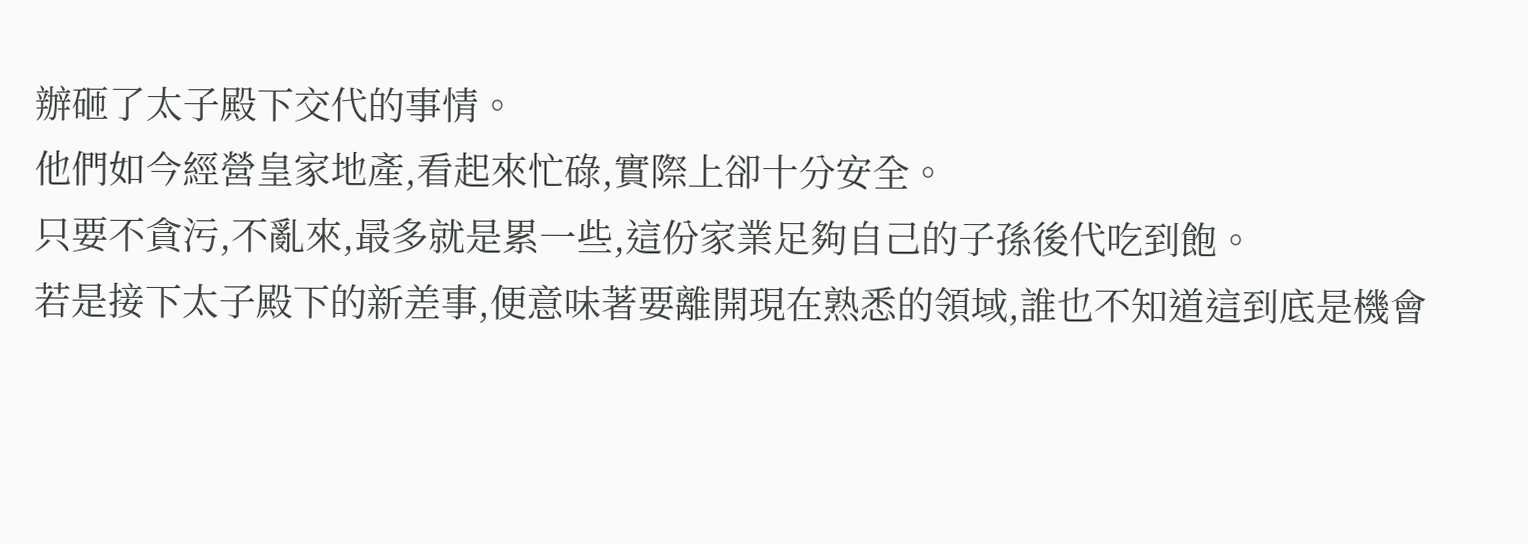辦砸了太子殿下交代的事情。
他們如今經營皇家地產,看起來忙碌,實際上卻十分安全。
只要不貪污,不亂來,最多就是累一些,這份家業足夠自己的子孫後代吃到飽。
若是接下太子殿下的新差事,便意味著要離開現在熟悉的領域,誰也不知道這到底是機會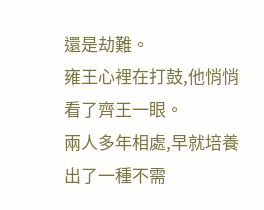還是劫難。
雍王心裡在打鼓,他悄悄看了齊王一眼。
兩人多年相處,早就培養出了一種不需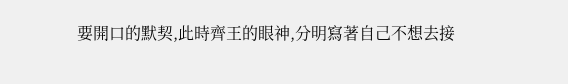要開口的默契,此時齊王的眼神,分明寫著自己不想去接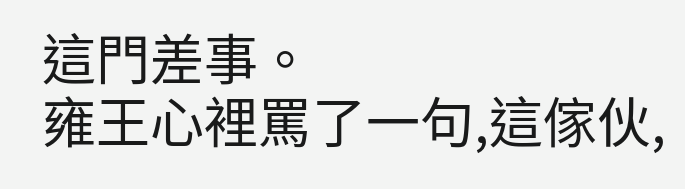這門差事。
雍王心裡罵了一句,這傢伙,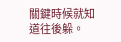關鍵時候就知道往後躲。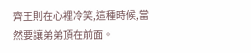齊王則在心裡冷笑,這種時候,當然要讓弟弟頂在前面。